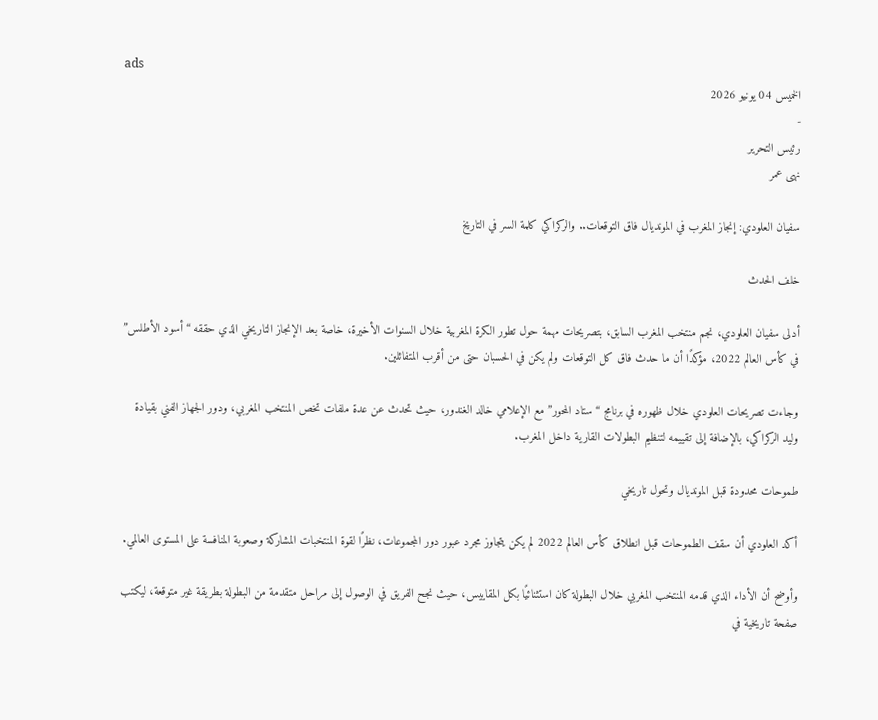ads
الخميس 04 يونيو 2026
-
رئيس التحرير
نهى عمر

سفيان العلودي: إنجاز المغرب في المونديال فاق التوقعات.. والركراكي كلمة السر في التاريخ

خلف الحدث

أدلى سفيان العلودي، نجم منتخب المغرب السابق، بتصريحات مهمة حول تطور الكرة المغربية خلال السنوات الأخيرة، خاصة بعد الإنجاز التاريخي الذي حققه “أسود الأطلس” في كأس العالم 2022، مؤكدًا أن ما حدث فاق كل التوقعات ولم يكن في الحسبان حتى من أقرب المتفائلين.

وجاءت تصريحات العلودي خلال ظهوره في برنامج “ستاد المحور” مع الإعلامي خالد الغندور، حيث تحدث عن عدة ملفات تخص المنتخب المغربي، ودور الجهاز الفني بقيادة وليد الركراكي، بالإضافة إلى تقييمه لتنظيم البطولات القارية داخل المغرب.

طموحات محدودة قبل المونديال وتحول تاريخي

أكد العلودي أن سقف الطموحات قبل انطلاق كأس العالم 2022 لم يكن يتجاوز مجرد عبور دور المجموعات، نظرًا لقوة المنتخبات المشاركة وصعوبة المنافسة على المستوى العالمي.

وأوضح أن الأداء الذي قدمه المنتخب المغربي خلال البطولة كان استثنائيًا بكل المقاييس، حيث نجح الفريق في الوصول إلى مراحل متقدمة من البطولة بطريقة غير متوقعة، ليكتب صفحة تاريخية في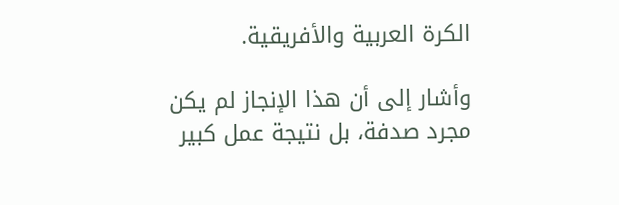الكرة العربية والأفريقية.

وأشار إلى أن هذا الإنجاز لم يكن مجرد صدفة، بل نتيجة عمل كبير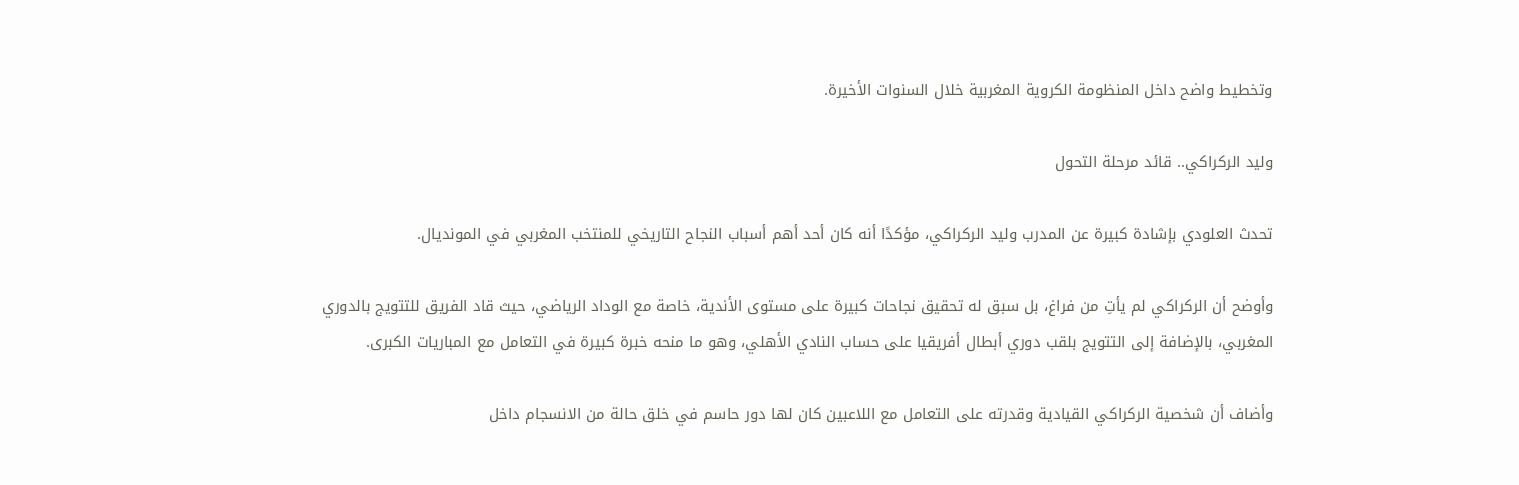وتخطيط واضح داخل المنظومة الكروية المغربية خلال السنوات الأخيرة.

وليد الركراكي.. قائد مرحلة التحول

تحدث العلودي بإشادة كبيرة عن المدرب وليد الركراكي، مؤكدًا أنه كان أحد أهم أسباب النجاح التاريخي للمنتخب المغربي في المونديال.

وأوضح أن الركراكي لم يأتِ من فراغ، بل سبق له تحقيق نجاحات كبيرة على مستوى الأندية، خاصة مع الوداد الرياضي، حيث قاد الفريق للتتويج بالدوري المغربي، بالإضافة إلى التتويج بلقب دوري أبطال أفريقيا على حساب النادي الأهلي، وهو ما منحه خبرة كبيرة في التعامل مع المباريات الكبرى.

وأضاف أن شخصية الركراكي القيادية وقدرته على التعامل مع اللاعبين كان لها دور حاسم في خلق حالة من الانسجام داخل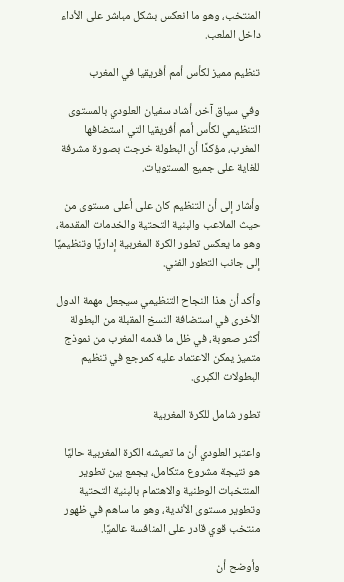المنتخب، وهو ما انعكس بشكل مباشر على الأداء داخل الملعب.

تنظيم مميز لكأس أمم أفريقيا في المغرب

وفي سياق آخر، أشاد سفيان العلودي بالمستوى التنظيمي لكأس أمم أفريقيا التي استضافها المغرب، مؤكدًا أن البطولة خرجت بصورة مشرفة للغاية على جميع المستويات.

وأشار إلى أن التنظيم كان على أعلى مستوى من حيث الملاعب والبنية التحتية والخدمات المقدمة، وهو ما يعكس تطور الكرة المغربية إداريًا وتنظيميًا إلى جانب التطور الفني.

وأكد أن هذا النجاح التنظيمي سيجعل مهمة الدول الأخرى في استضافة النسخ المقبلة من البطولة أكثر صعوبة، في ظل ما قدمه المغرب من نموذج متميز يمكن الاعتماد عليه كمرجع في تنظيم البطولات الكبرى.

تطور شامل للكرة المغربية

واعتبر العلودي أن ما تعيشه الكرة المغربية حاليًا هو نتيجة مشروع متكامل، يجمع بين تطوير المنتخبات الوطنية والاهتمام بالبنية التحتية وتطوير مستوى الأندية، وهو ما ساهم في ظهور منتخب قوي قادر على المنافسة عالميًا.

وأوضح أن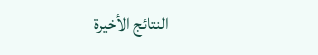النتائج الأخيرة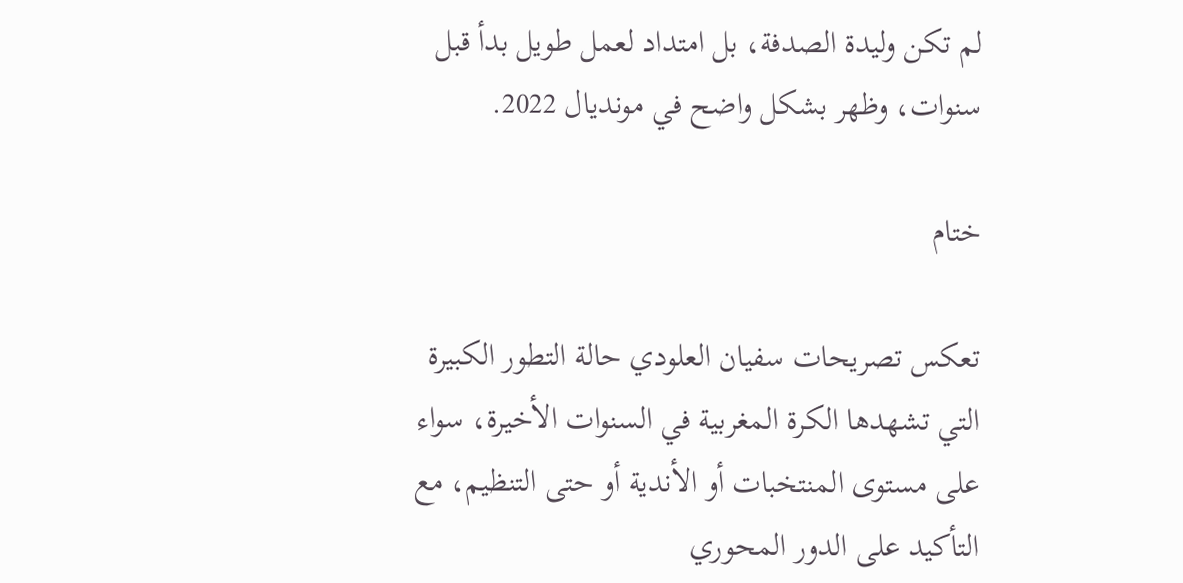لم تكن وليدة الصدفة، بل امتداد لعمل طويل بدأ قبل سنوات، وظهر بشكل واضح في مونديال 2022.

ختام

تعكس تصريحات سفيان العلودي حالة التطور الكبيرة التي تشهدها الكرة المغربية في السنوات الأخيرة، سواء على مستوى المنتخبات أو الأندية أو حتى التنظيم، مع التأكيد على الدور المحوري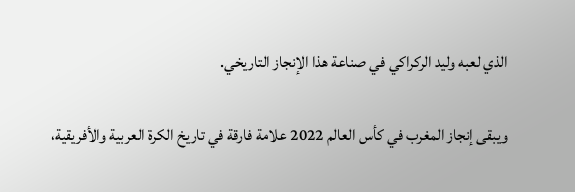الذي لعبه وليد الركراكي في صناعة هذا الإنجاز التاريخي.

ويبقى إنجاز المغرب في كأس العالم 2022 علامة فارقة في تاريخ الكرة العربية والأفريقية،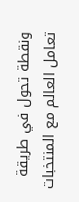ونقطة تحول في طريقة تعامل العالم مع المنتخبات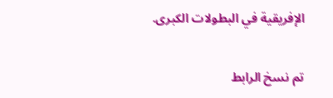الإفريقية في البطولات الكبرى.

تم نسخ الرابط